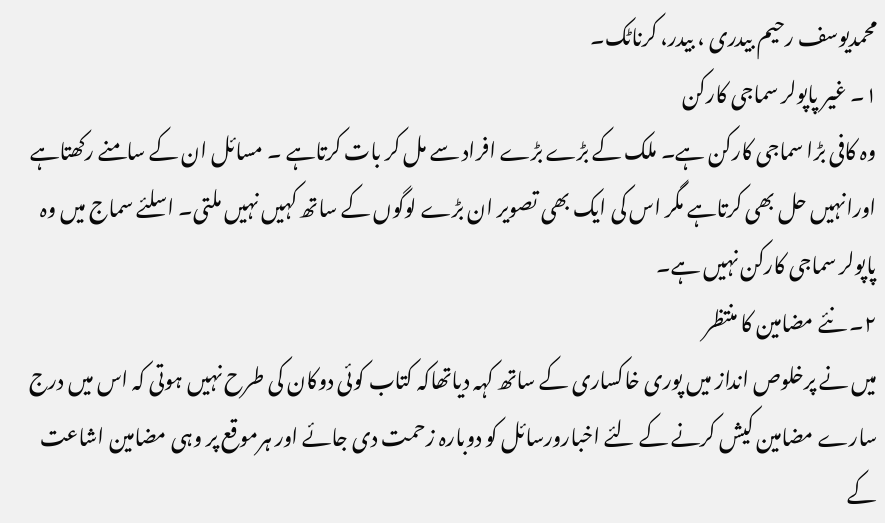محمدیوسف رحیم بیدری ، بیدر، کرناٹک۔
۱۔ غیر پاپولر سماجی کارکن
وہ کافی بڑا سماجی کارکن ہے۔ ملک کے بڑے بڑے افراد سے مل کر بات کرتاہے ۔ مسائل ان کے سامنے رکھتاہے اورانہیں حل بھی کرتاہے مگر اس کی ایک بھی تصویر ان بڑے لوگوں کے ساتھ کہیں نہیں ملتی۔ اسلئے سماج میں وہ پاپولر سماجی کارکن نہیں ہے۔
۲۔ نئے مضامین کا منتظر
میں نے پرخلوص انداز میں پوری خاکساری کے ساتھ کہہ دیاتھاکہ کتاب کوئی دوکان کی طرح نہیں ہوتی کہ اس میں درج سارے مضامین کیش کرنے کے لئے اخبارورسائل کو دوبارہ زحمت دی جائے اور ہرموقع پر وہی مضامین اشاعت کے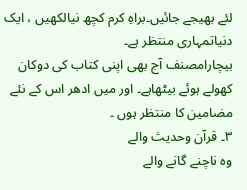لئے بھیجے جائیں۔براہِ کرم کچھ نیالکھیں ، ایک دنیاتمہاری منتظر ہے۔
بیچارامصنف آج بھی اپنی کتاب کی دوکان کھولے ہوئے بیٹھاہے۔ اور میں ادھر اس کے نئے مضامین کا منتظر ہوں ۔
۳۔ قرآن وحدیث والے
وہ ناچنے گانے والے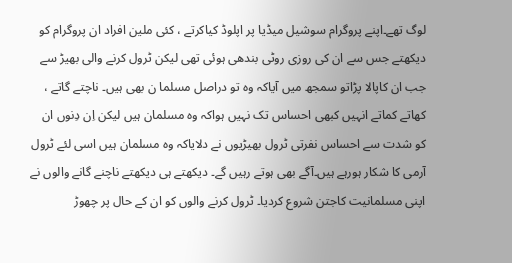لوگ تھے۔اپنے پروگرام سوشیل میڈیا پر اپلوڈ کیاکرتے ، کئی ملین افراد ان پروگرام کو دیکھتے جس سے ان کی روزی روٹی بندھی ہوئی تھی لیکن ٹرول کرنے والی بھیڑ سے جب ان کاپالا پڑاتو سمجھ میں آیاکہ وہ تو دراصل مسلما ن بھی ہیں۔ ناچتے گاتے ، کھاتے کماتے انہیں کبھی احساس تک نہیں ہواکہ وہ مسلمان ہیں لیکن اِن دِنوں ان کو شدت سے احساس نفرتی ٹرول بھیڑیوں نے دلایاکہ وہ مسلمان ہیں اسی لئے ٹرول آرمی کا شکار ہورہے ہیں۔آگے بھی ہوتے رہیں گے۔ دیکھتے ہی دیکھتے ناچنے گانے والوں نے اپنی مسلمانیت کاجتن شروع کردیا۔ ٹرول کرنے والوں کو ان کے حال پر چھوڑ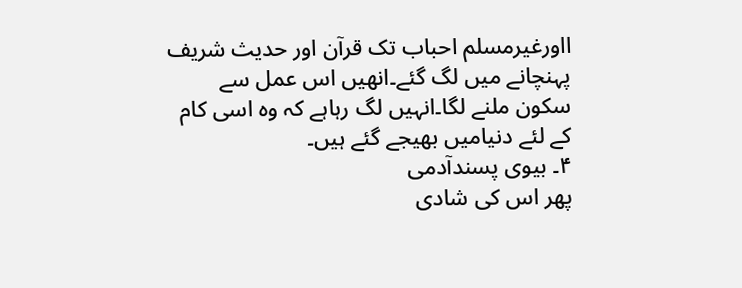ااورغیرمسلم احباب تک قرآن اور حدیث شریف پہنچانے میں لگ گئے۔انھیں اس عمل سے سکون ملنے لگا۔انہیں لگ رہاہے کہ وہ اسی کام کے لئے دنیامیں بھیجے گئے ہیں۔
۴۔ بیوی پسندآدمی
پھر اس کی شادی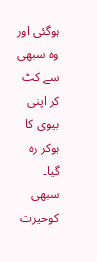ہوگئی اور وہ سبھی سے کٹ کر اپنی بیوی کا ہوکر رہ گیا۔ سبھی کوحیرت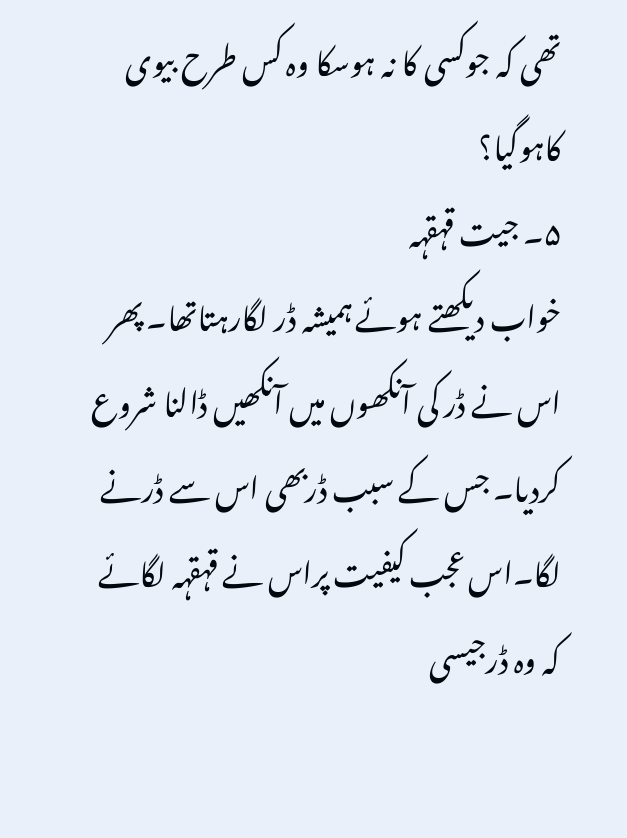تھی کہ جوکسی کا نہ ہوسکا وہ کس طرح بیوی کاہوگیا؟
۵۔ جیت قہقہہ
خواب دیکھتے ہوئے ہمیشہ ڈر لگارہتاتھا۔ پھر اس نے ڈر کی آنکھوں میں آنکھیں ڈالنا شروع کردیا۔ جس کے سبب ڈربھی اس سے ڈرنے لگا۔اس عجب کیفیت پراس نے قہقہہ لگائے کہ وہ ڈرجیسی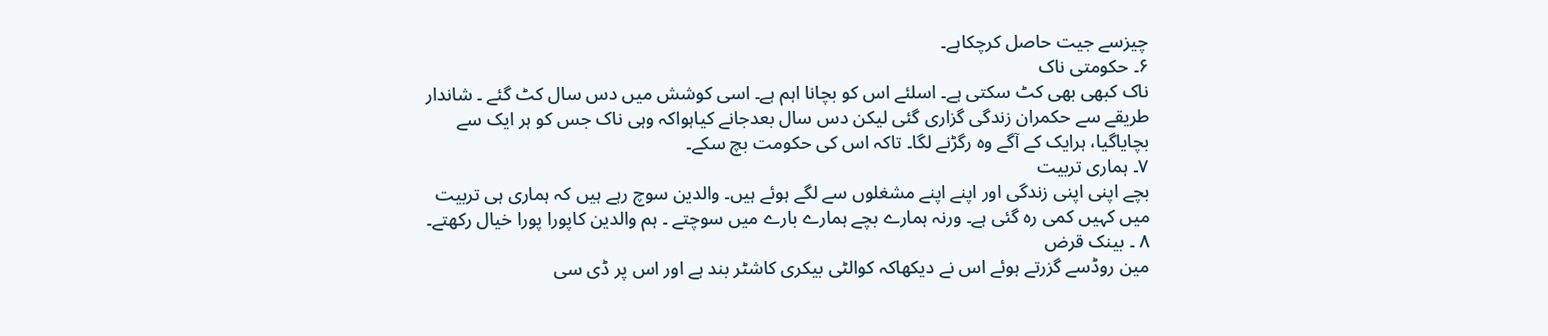چیزسے جیت حاصل کرچکاہے۔
۶۔ حکومتی ناک
ناک کبھی بھی کٹ سکتی ہے۔ اسلئے اس کو بچانا اہم ہے۔ اسی کوشش میں دس سال کٹ گئے ۔ شاندار طریقے سے حکمران زندگی گزاری گئی لیکن دس سال بعدجانے کیاہواکہ وہی ناک جس کو ہر ایک سے بچایاگیا، ہرایک کے آگے وہ رگڑنے لگا۔ تاکہ اس کی حکومت بچ سکے۔
۷۔ ہماری تربیت
بچے اپنی اپنی زندگی اور اپنے اپنے مشغلوں سے لگے ہوئے ہیں۔ والدین سوچ رہے ہیں کہ ہماری ہی تربیت میں کہیں کمی رہ گئی ہے۔ ورنہ ہمارے بچے ہمارے بارے میں سوچتے ۔ ہم والدین کاپورا پورا خیال رکھتے۔
۸ ۔ بینک قرض
مین روڈسے گزرتے ہوئے اس نے دیکھاکہ کوالٹی بیکری کاشٹر بند ہے اور اس پر ڈی سی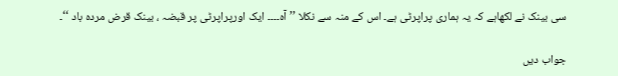سی بینک نے لکھاہے کہ یہ ہماری پراپرٹی ہے۔ اس کے منہ سے نکلا ’’آہ۔۔۔۔ ایک اورپراپرٹی پر قبضہ ، بینک قرض مردہ باد ‘‘۔

جواب دیں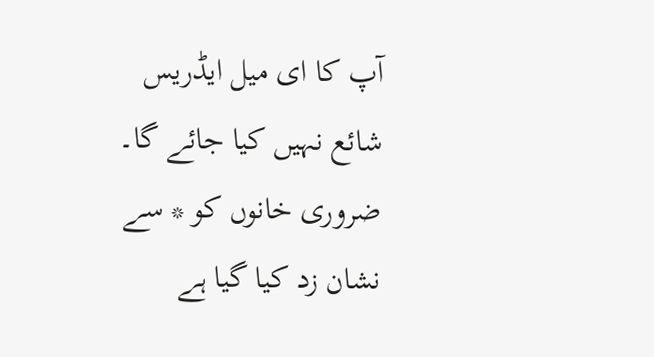آپ کا ای میل ایڈریس شائع نہیں کیا جائے گا۔ ضروری خانوں کو * سے نشان زد کیا گیا ہے